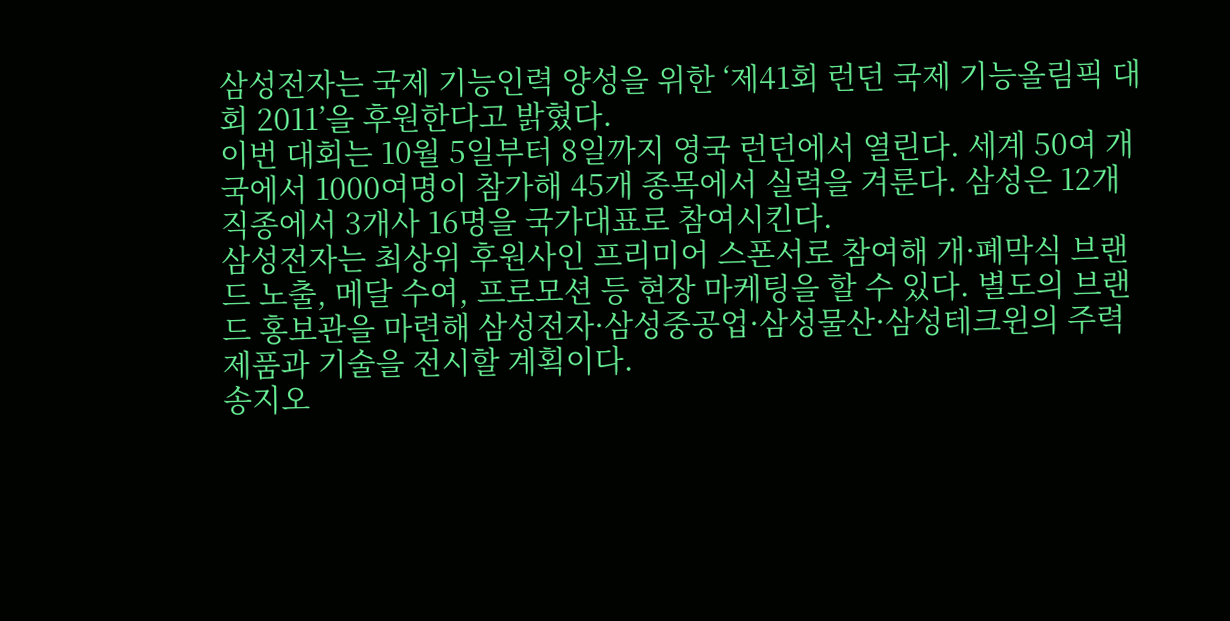삼성전자는 국제 기능인력 양성을 위한 ‘제41회 런던 국제 기능올림픽 대회 2011’을 후원한다고 밝혔다.
이번 대회는 10월 5일부터 8일까지 영국 런던에서 열린다. 세계 50여 개국에서 1000여명이 참가해 45개 종목에서 실력을 겨룬다. 삼성은 12개 직종에서 3개사 16명을 국가대표로 참여시킨다.
삼성전자는 최상위 후원사인 프리미어 스폰서로 참여해 개·폐막식 브랜드 노출, 메달 수여, 프로모션 등 현장 마케팅을 할 수 있다. 별도의 브랜드 홍보관을 마련해 삼성전자·삼성중공업·삼성물산·삼성테크윈의 주력 제품과 기술을 전시할 계획이다.
송지오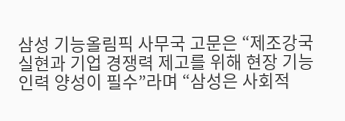삼성 기능올림픽 사무국 고문은 “제조강국 실현과 기업 경쟁력 제고를 위해 현장 기능인력 양성이 필수”라며 “삼성은 사회적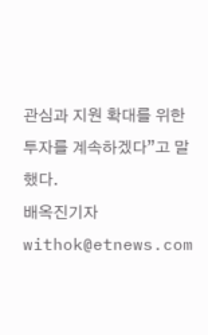관심과 지원 확대를 위한 투자를 계속하겠다”고 말했다.
배옥진기자 withok@etnews.com